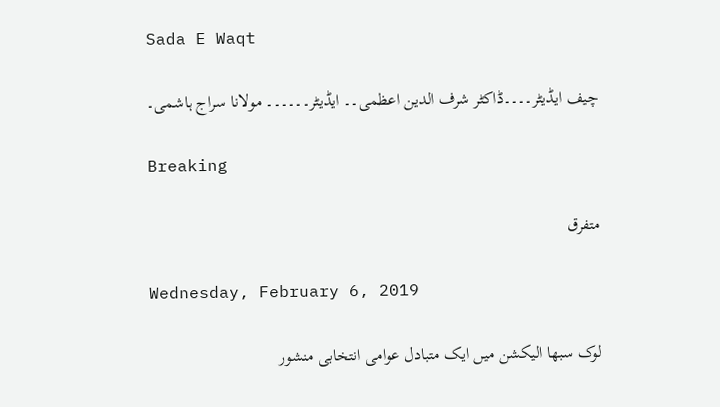Sada E Waqt

چیف ایڈیٹر۔۔۔۔ڈاکٹر شرف الدین اعظمی۔۔ ایڈیٹر۔۔۔۔۔۔ مولانا سراج ہاشمی۔

Breaking

متفرق

Wednesday, February 6, 2019

لوک سبھا الیکشن میں ایک متبادل عوامی انتخابی منشور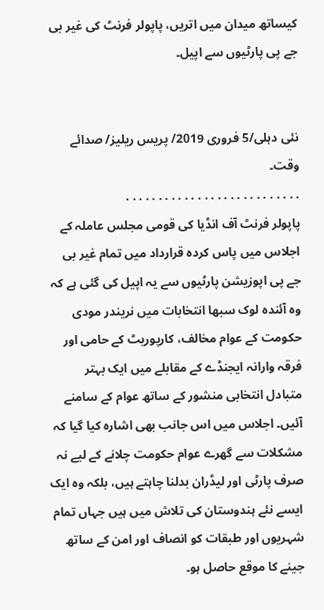کیساتھ میدان میں اتریں، پاپولر فرنٹ کی غیر بی جے پی پارٹیوں سے اپیل۔


نئی دہلی/5 فروری 2019/ پریس ریلیز/ صدائے وقت۔
. . . . . . . . . . . . . . . . . . . . . . . . . . .
پاپولر فرنٹ آف انڈیا کی قومی مجلس عاملہ کے اجلاس میں پاس کردہ قرارداد میں تمام غیر بی جے پی اپوزیشن پارٹیوں سے یہ اپیل کی گئی ہے کہ وہ آئندہ لوک سبھا انتخابات میں نریندر مودی حکومت کے عوام مخالف، کارپوریٹ کے حامی اور فرقہ وارانہ ایجنڈے کے مقابلے میں ایک بہتر متبادل انتخابی منشور کے ساتھ عوام کے سامنے آئیں۔ اجلاس میں اس جانب بھی اشارہ کیا گیا کہ مشکلات سے گھرے عوام حکومت چلانے کے لیے نہ صرف پارٹی اور لیڈران بدلنا چاہتے ہیں، بلکہ وہ ایک ایسے نئے ہندوستان کی تلاش میں ہیں جہاں تمام شہریوں اور طبقات کو انصاف اور امن کے ساتھ جینے کا موقع حاصل ہو۔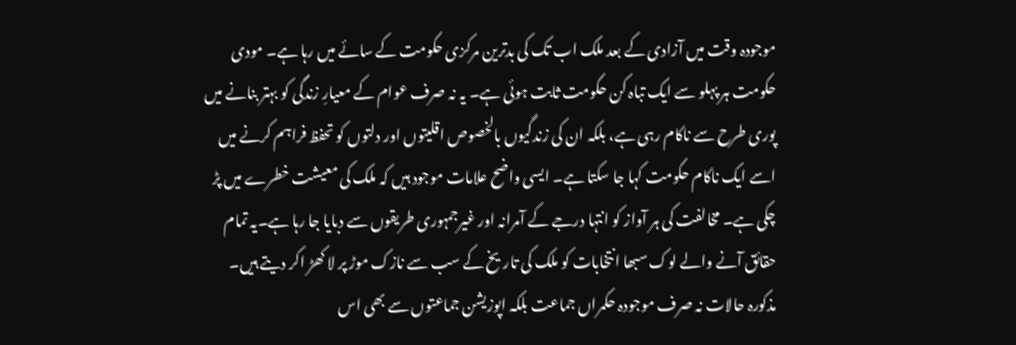موجودہ وقت میں آزادی کے بعد ملک اب تک کی بدترین مرکزی حکومت کے سائے میں رہا ہے۔ مودی حکومت ہر پہلو سے ایک تباہ کن حکومت ثابت ہوئی ہے۔ یہ نہ صرف عوام کے معیارِ زندگی کو بہتر بنانے میں پوری طرح سے ناکام رہی ہے، بلکہ ان کی زندگیوں بالخصوص اقلیتوں اور دلتوں کو تحفظ فراہم کرنے میں اسے ایک ناکام حکومت کہا جا سکتا ہے۔ ایسی واضح علامات موجود ہیں کہ ملک کی معیشت خطرے میں پڑ چکی ہے۔ مخالفت کی ہر آواز کو انتہا درجے کے آمرانہ اور غیرجمہوری طریقوں سے دبایا جا رہا ہے۔یہ تمام حقائق آنے والے لوک سبھا انتخابات کو ملک کی تاریخ کے سب سے نازک موڑ پر لا کھڑ اکر دیتے ہیں۔ مذکورہ حالات نہ صرف موجودہ حکمراں جماعت بلکہ اپوزیشن جماعتوں سے بھی اس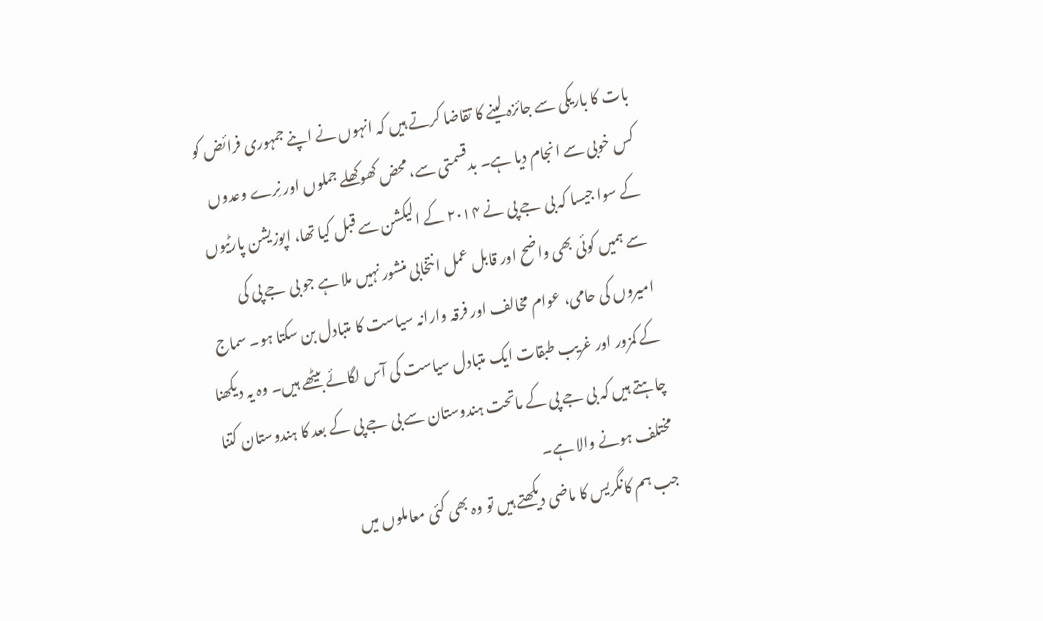بات کا باریکی سے جائزہ لینے کا تقاضا کرتے ہیں کہ انہوں نے اپنے جمہوری فرائض کو کس خوبی سے انجام دیا ہے۔ بدقسمتی سے، محض کھوکھلے جملوں اور نِرے وعدوں کے سوا جیسا کہ بی جے پی نے ۲۰۱۴ کے الیکشن سے قبل کیا تھا، اپوزیشن پارٹیوں سے ہمیں کوئی بھی واضح اور قابل عمل انتخابی منشور نہیں ملا ہے جو بی جے پی کی امیروں کی حامی، عوام مخالف اور فرقہ وارانہ سیاست کا متبادل بن سکتا ہو۔ سماج کے کمزور اور غریب طبقات ایک متبادل سیاست کی آس لگائے بیٹھے ہیں۔ وہ یہ دیکھنا چاہتے ہیں کہ بی جے پی کے ماتحت ہندوستان سے بی جے پی کے بعد کا ہندوستان کتنا مختلف ہونے والا ہے۔
جب ہم کانگریس کا ماضی دیکھتے ہیں تو وہ بھی کئی معاملوں میں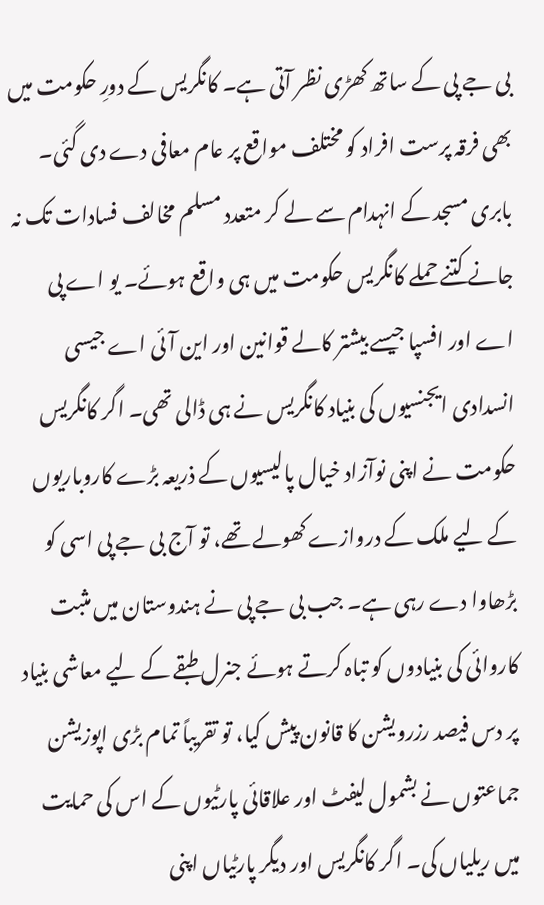بی جے پی کے ساتھ کھڑی نظر آتی ہے۔ کانگریس کے دورِ حکومت میں بھی فرقہ پرست افراد کو مختلف مواقع پر عام معافی دے دی گئی۔ بابری مسجد کے انہدام سے لے کر متعدد مسلم مخالف فسادات تک نہ جانے کتنے حملے کانگریس حکومت میں ہی واقع ہوئے۔ یو اے پی اے اور افسپا جیسے بیشتر کالے قوانین اور این آئی اے جیسی انسدادی ایجنسیوں کی بنیاد کانگریس نے ہی ڈالی تھی۔ اگر کانگریس حکومت نے اپنی نوآزاد خیال پالیسیوں کے ذریعہ بڑے کاروباریوں کے لیے ملک کے دروازے کھولے تھے، تو آج بی جے پی اسی کو بڑھاوا دے رہی ہے۔ جب بی جے پی نے ہندوستان میں مثبت کاروائی کی بنیادوں کو تباہ کرتے ہوئے جنرل طبقے کے لیے معاشی بنیاد پر دس فیصد رزرویشن کا قانون پیش کیا، تو تقریباً تمام بڑی اپوزیشن جماعتوں نے بشمول لیفٹ اور علاقائی پارٹیوں کے اس کی حمایت میں ریلیاں کی۔ اگر کانگریس اور دیگر پارٹیاں اپنی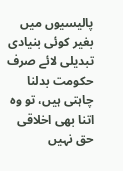پالیسیوں میں بغیر کوئی بنیادی تبدیلی لائے صرف حکومت بدلنا چاہتی ہیں، تو وہ اتنا بھی اخلاقی حق نہیں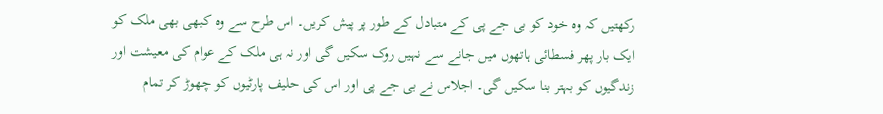رکھتیں کہ وہ خود کو بی جے پی کے متبادل کے طور پر پیش کریں۔ اس طرح سے وہ کبھی بھی ملک کو ایک بار پھر فسطائی ہاتھوں میں جانے سے نہیں روک سکیں گی اور نہ ہی ملک کے عوام کی معیشت اور زندگیوں کو بہتر بنا سکیں گی۔ اجلاس نے بی جے پی اور اس کی حلیف پارٹیوں کو چھوڑ کر تمام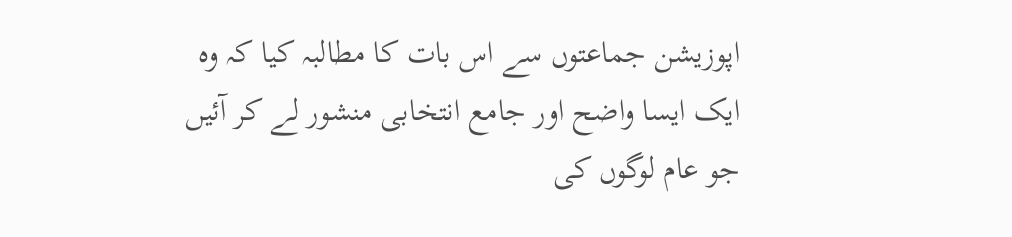اپوزیشن جماعتوں سے اس بات کا مطالبہ کیا کہ وہ ایک ایسا واضح اور جامع انتخابی منشور لے کر آئیں جو عام لوگوں کی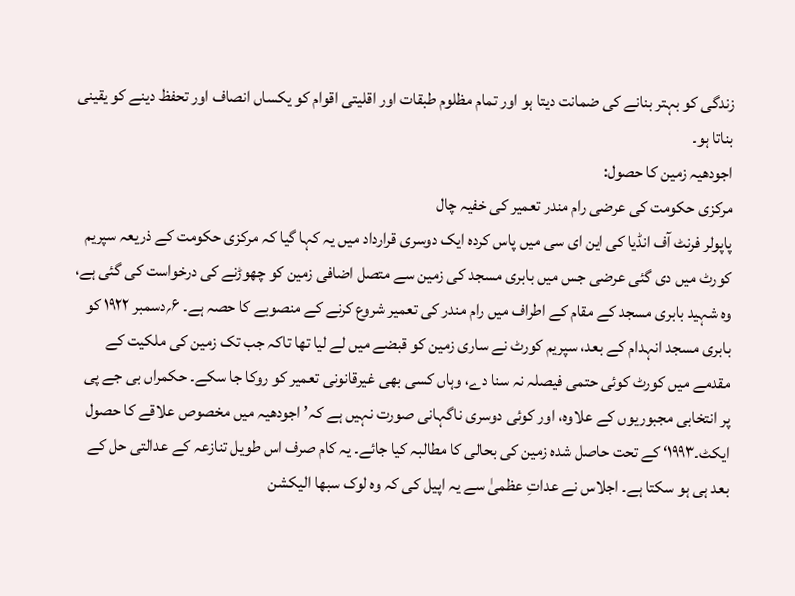زندگی کو بہتر بنانے کی ضمانت دیتا ہو اور تمام مظلوم طبقات اور اقلیتی اقوام کو یکساں انصاف اور تحفظ دینے کو یقینی بناتا ہو۔
اجودھیہ زمین کا حصول:
مرکزی حکومت کی عرضی رام مندر تعمیر کی خفیہ چال
پاپولر فرنٹ آف انڈیا کی این ای سی میں پاس کردہ ایک دوسری قرارداد میں یہ کہا گیا کہ مرکزی حکومت کے ذریعہ سپریم کورٹ میں دی گئی عرضی جس میں بابری مسجد کی زمین سے متصل اضافی زمین کو چھوڑنے کی درخواست کی گئی ہے، وہ شہید بابری مسجد کے مقام کے اطراف میں رام مندر کی تعمیر شروع کرنے کے منصوبے کا حصہ ہے۔ ۶؍دسمبر ۱۹۲۲ کو بابری مسجد انہدام کے بعد، سپریم کورٹ نے ساری زمین کو قبضے میں لے لیا تھا تاکہ جب تک زمین کی ملکیت کے مقدمے میں کورٹ کوئی حتمی فیصلہ نہ سنا دے، وہاں کسی بھی غیرقانونی تعمیر کو روکا جا سکے۔ حکمراں بی جے پی پر انتخابی مجبوریوں کے علاوہ، اور کوئی دوسری ناگہانی صورت نہیں ہے کہ’ اجودھیہ میں مخصوص علاقے کا حصول ایکٹ۔۱۹۹۳‘ کے تحت حاصل شدہ زمین کی بحالی کا مطالبہ کیا جائے۔ یہ کام صرف اس طویل تنازعہ کے عدالتی حل کے بعد ہی ہو سکتا ہے۔ اجلاس نے عداتِ عظمیٰ سے یہ اپیل کی کہ وہ لوک سبھا الیکشن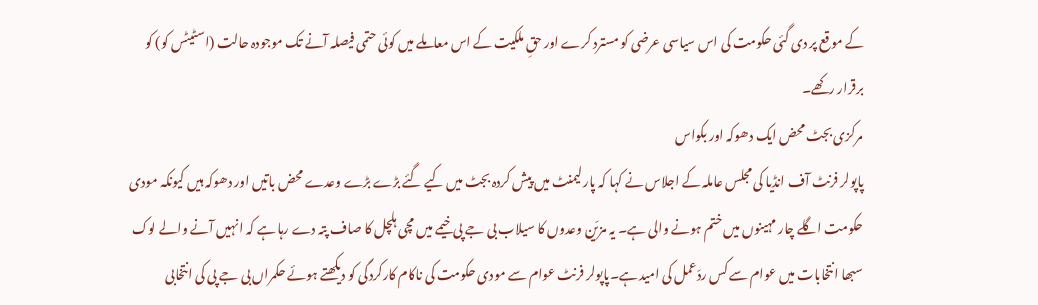کے موقع پر دی گئی حکومت کی اس سیاسی عرضی کو مسترد کرے اور حقِ ملکیت کے اس معاملے میں کوئی حتمی فیصلہ آنے تک موجودہ حالت (اسٹیٹس کو) کو برقرار رکھے۔
مرکزی بجٹ محض ایک دھوکہ اور بکواس
پاپولر فرنٹ آف انڈیا کی مجلس عاملہ کے اجلاس نے کہا کہ پارلیمنٹ میں پیش کردہ بجٹ میں کیے گئے بڑے بڑے وعدے محض باتیں اور دھوکہ ہیں کیونکہ مودی حکومت اگلے چار مہینوں میں ختم ہونے والی ہے۔ یہ مزیّن وعدوں کا سیلاب بی جے پی خیمے میں مچی ہلچل کا صاف پتہ دے رہا ہے کہ انہیں آنے والے لوک سبھا انتخابات میں عوام سے کس ردّعمل کی امید ہے۔پاپولر فرنٹ عوام سے مودی حکومت کی ناکام کارکردگی کو دیکھتے ہوئے حکمراں بی جے پی کی انتخابی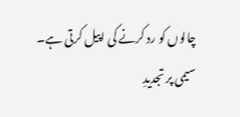چالوں کو رد کرنے کی اپیل کرتی ہے۔
سیمی پر تجدیدِ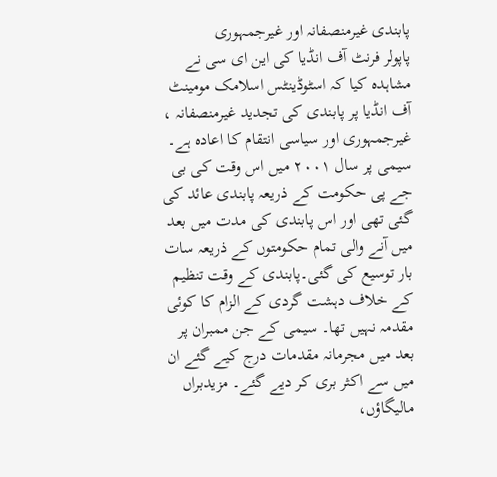پابندی غیرمنصفانہ اور غیرجمہوری
پاپولر فرنٹ آف انڈیا کی این ای سی نے مشاہدہ کیا کہ اسٹوڈینٹس اسلامک مومینٹ آف انڈیا پر پابندی کی تجدید غیرمنصفانہ ، غیرجمہوری اور سیاسی انتقام کا اعادہ ہے۔ سیمی پر سال ۲۰۰۱ میں اس وقت کی بی جے پی حکومت کے ذریعہ پابندی عائد کی گئی تھی اور اس پابندی کی مدت میں بعد میں آنے والی تمام حکومتوں کے ذریعہ سات بار توسیع کی گئی۔پابندی کے وقت تنظیم کے خلاف دہشت گردی کے الزام کا کوئی مقدمہ نہیں تھا۔ سیمی کے جن ممبران پر بعد میں مجرمانہ مقدمات درج کیے گئے ان میں سے اکثر بری کر دیے گئے۔ مزیدبراں مالیگاؤں،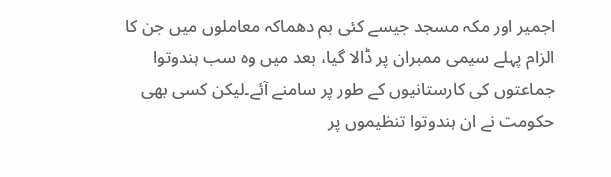اجمیر اور مکہ مسجد جیسے کئی بم دھماکہ معاملوں میں جن کا الزام پہلے سیمی ممبران پر ڈالا گیا، بعد میں وہ سب ہندوتوا جماعتوں کی کارستانیوں کے طور پر سامنے آئے۔لیکن کسی بھی حکومت نے ان ہندوتوا تنظیموں پر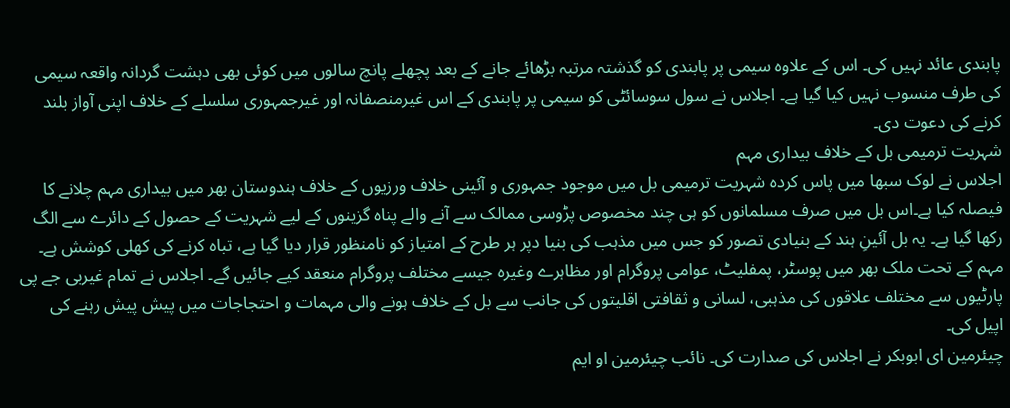پابندی عائد نہیں کی۔ اس کے علاوہ سیمی پر پابندی کو گذشتہ مرتبہ بڑھائے جانے کے بعد پچھلے پانچ سالوں میں کوئی بھی دہشت گردانہ واقعہ سیمی کی طرف منسوب نہیں کیا گیا ہے۔ اجلاس نے سول سوسائٹی کو سیمی پر پابندی کے اس غیرمنصفانہ اور غیرجمہوری سلسلے کے خلاف اپنی آواز بلند کرنے کی دعوت دی۔
شہریت ترمیمی بل کے خلاف بیداری مہم
اجلاس نے لوک سبھا میں پاس کردہ شہریت ترمیمی بل میں موجود جمہوری و آئینی خلاف ورزیوں کے خلاف ہندوستان بھر میں بیداری مہم چلانے کا فیصلہ کیا ہے۔اس بل میں صرف مسلمانوں کو ہی چند مخصوص پڑوسی ممالک سے آنے والے پناہ گزینوں کے لیے شہریت کے حصول کے دائرے سے الگ رکھا گیا ہے۔ یہ بل آئینِ ہند کے بنیادی تصور کو جس میں مذہب کی بنیا دپر ہر طرح کے امتیاز کو نامنظور قرار دیا گیا ہے، تباہ کرنے کی کھلی کوشش ہے۔ مہم کے تحت ملک بھر میں پوسٹر، پمفلیٹ، عوامی پروگرام اور مظاہرے وغیرہ جیسے مختلف پروگرام منعقد کیے جائیں گے۔ اجلاس نے تمام غیربی جے پی پارٹیوں سے مختلف علاقوں کی مذہبی، لسانی و ثقافتی اقلیتوں کی جانب سے بل کے خلاف ہونے والی مہمات و احتجاجات میں پیش پیش رہنے کی اپیل کی۔
چیئرمین ای ابوبکر نے اجلاس کی صدارت کی۔ نائب چیئرمین او ایم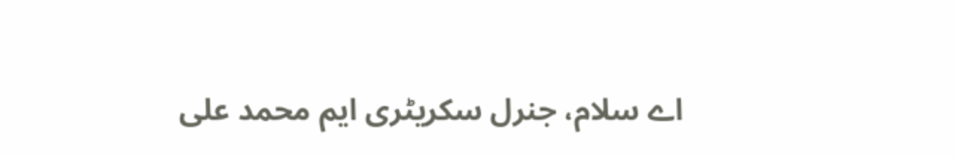اے سلام، جنرل سکریٹری ایم محمد علی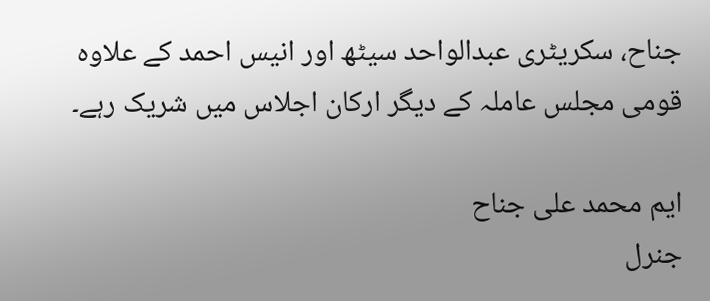جناح، سکریٹری عبدالواحد سیٹھ اور انیس احمد کے علاوہ قومی مجلس عاملہ کے دیگر ارکان اجلاس میں شریک رہے۔

ایم محمد علی جناح
جنرل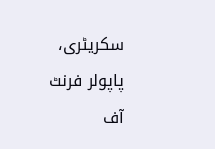سکریٹری، پاپولر فرنٹ آف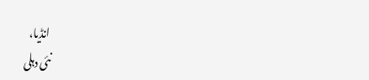انڈیا،
نئی دہلی